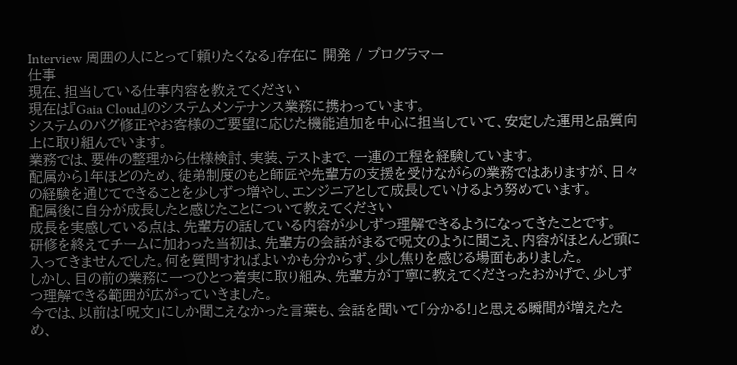Interview 周囲の人にとって「頼りたくなる」存在に 開発 / プログラマー
仕事
現在、担当している仕事内容を教えてください
現在は『Gaia Cloud』のシステムメンテナンス業務に携わっています。
システムのバグ修正やお客様のご要望に応じた機能追加を中心に担当していて、安定した運用と品質向上に取り組んでいます。
業務では、要件の整理から仕様検討、実装、テストまで、一連の工程を経験しています。
配属から1年ほどのため、徒弟制度のもと師匠や先輩方の支援を受けながらの業務ではありますが、日々の経験を通じてできることを少しずつ増やし、エンジニアとして成長していけるよう努めています。
配属後に自分が成長したと感じたことについて教えてください
成長を実感している点は、先輩方の話している内容が少しずつ理解できるようになってきたことです。
研修を終えてチームに加わった当初は、先輩方の会話がまるで呪文のように聞こえ、内容がほとんど頭に入ってきませんでした。何を質問すればよいかも分からず、少し焦りを感じる場面もありました。
しかし、目の前の業務に一つひとつ着実に取り組み、先輩方が丁寧に教えてくださったおかげで、少しずつ理解できる範囲が広がっていきました。
今では、以前は「呪文」にしか聞こえなかった言葉も、会話を聞いて「分かる!」と思える瞬間が増えたため、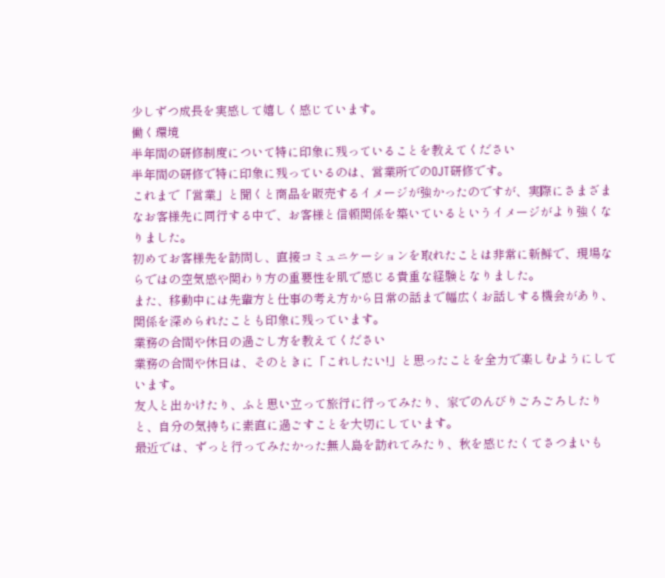少しずつ成長を実感して嬉しく感じています。
働く環境
半年間の研修制度について特に印象に残っていることを教えてください
半年間の研修で特に印象に残っているのは、営業所でのOJT研修です。
これまで「営業」と聞くと商品を販売するイメージが強かったのですが、実際にさまざまなお客様先に同行する中で、お客様と信頼関係を築いているというイメージがより強くなりました。
初めてお客様先を訪問し、直接コミュニケーションを取れたことは非常に新鮮で、現場ならではの空気感や関わり方の重要性を肌で感じる貴重な経験となりました。
また、移動中には先輩方と仕事の考え方から日常の話まで幅広くお話しする機会があり、関係を深められたことも印象に残っています。
業務の合間や休日の過ごし方を教えてください
業務の合間や休日は、そのときに「これしたい!」と思ったことを全力で楽しむようにしています。
友人と出かけたり、ふと思い立って旅行に行ってみたり、家でのんびりごろごろしたりと、自分の気持ちに素直に過ごすことを大切にしています。
最近では、ずっと行ってみたかった無人島を訪れてみたり、秋を感じたくてさつまいも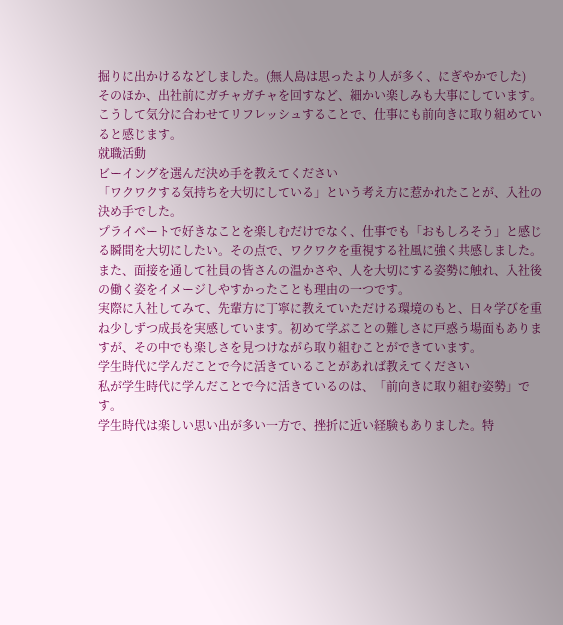掘りに出かけるなどしました。(無人島は思ったより人が多く、にぎやかでした)
そのほか、出社前にガチャガチャを回すなど、細かい楽しみも大事にしています。
こうして気分に合わせてリフレッシュすることで、仕事にも前向きに取り組めていると感じます。
就職活動
ビーイングを選んだ決め手を教えてください
「ワクワクする気持ちを大切にしている」という考え方に惹かれたことが、入社の決め手でした。
プライベートで好きなことを楽しむだけでなく、仕事でも「おもしろそう」と感じる瞬間を大切にしたい。その点で、ワクワクを重視する社風に強く共感しました。
また、面接を通して社員の皆さんの温かさや、人を大切にする姿勢に触れ、入社後の働く姿をイメージしやすかったことも理由の一つです。
実際に入社してみて、先輩方に丁寧に教えていただける環境のもと、日々学びを重ね少しずつ成長を実感しています。初めて学ぶことの難しさに戸惑う場面もありますが、その中でも楽しさを見つけながら取り組むことができています。
学生時代に学んだことで今に活きていることがあれば教えてください
私が学生時代に学んだことで今に活きているのは、「前向きに取り組む姿勢」です。
学生時代は楽しい思い出が多い一方で、挫折に近い経験もありました。特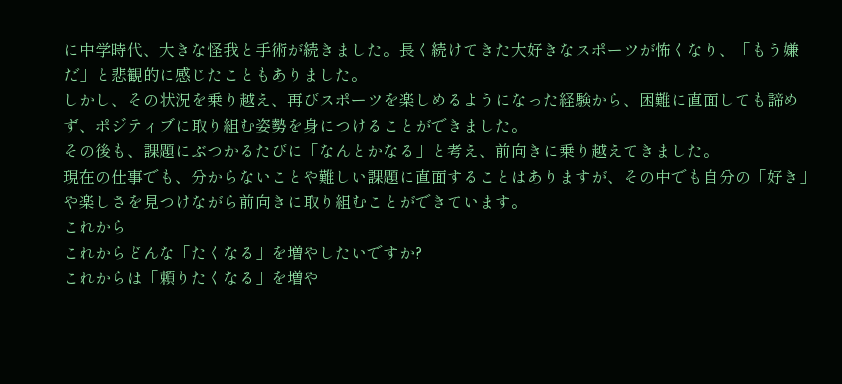に中学時代、大きな怪我と手術が続きました。長く続けてきた大好きなスポーツが怖くなり、「もう嫌だ」と悲観的に感じたこともありました。
しかし、その状況を乗り越え、再びスポーツを楽しめるようになった経験から、困難に直面しても諦めず、ポジティブに取り組む姿勢を身につけることができました。
その後も、課題にぶつかるたびに「なんとかなる」と考え、前向きに乗り越えてきました。
現在の仕事でも、分からないことや難しい課題に直面することはありますが、その中でも自分の「好き」や楽しさを見つけながら前向きに取り組むことができています。
これから
これからどんな「たくなる」を増やしたいですか?
これからは「頼りたくなる」を増や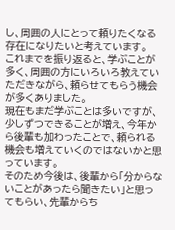し、周囲の人にとって頼りたくなる存在になりたいと考えています。
これまでを振り返ると、学ぶことが多く、周囲の方にいろいろ教えていただきながら、頼らせてもらう機会が多くありました。
現在もまだ学ぶことは多いですが、少しずつできることが増え、今年から後輩も加わったことで、頼られる機会も増えていくのではないかと思っています。
そのため今後は、後輩から「分からないことがあったら聞きたい」と思ってもらい、先輩からち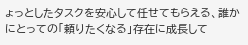ょっとしたタスクを安心して任せてもらえる、誰かにとっての「頼りたくなる」存在に成長して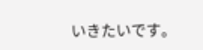いきたいです。